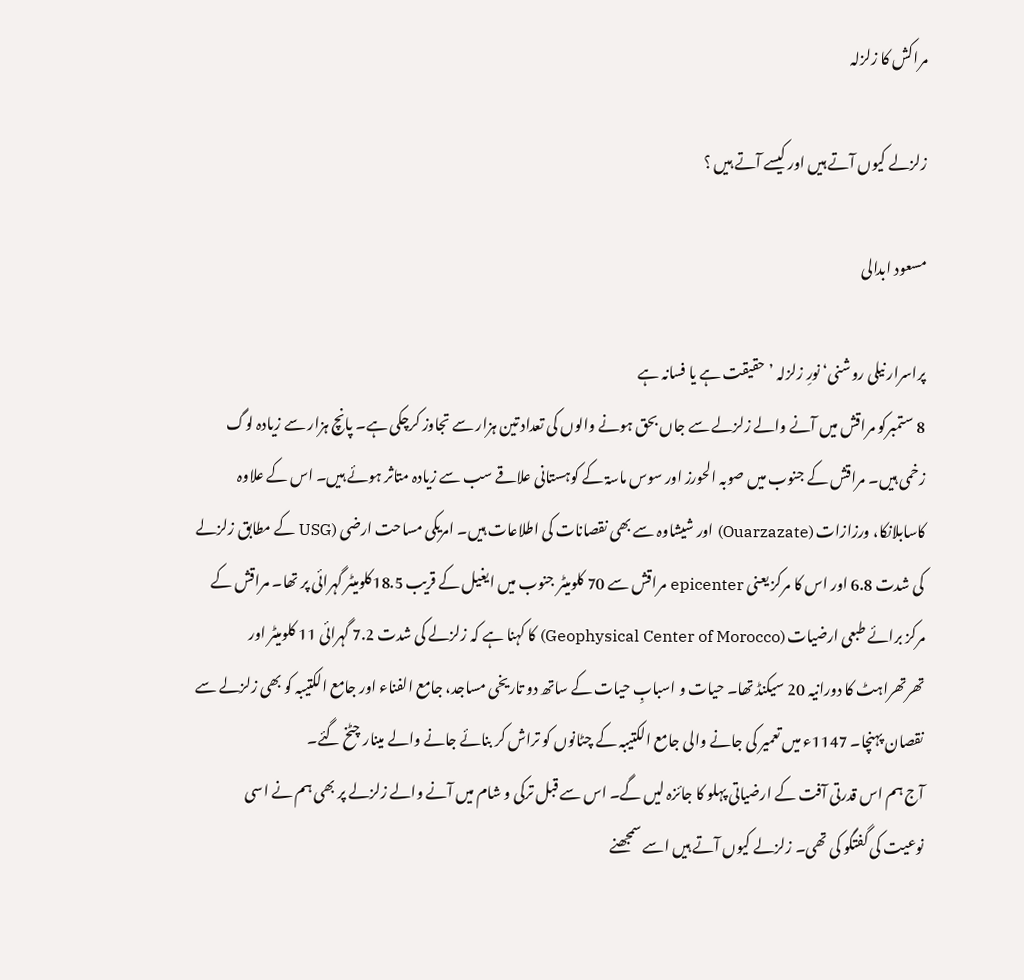مراکش کا زلزلہ

زلزلے کیوں آتے ہیں اور کیسے آتے ہیں ؟

مسعود ابدالی

پراسرار نیلی روشنی‘ نورِ زلزلہ ’ حقیقت ہے یا فسانہ ہے
8 ستمبرکو مراقش میں آنے والے زلزلے سے جاں بحق ہونے والوں کی تعداد تین ہزار سے تجاوز کرچکی ہے۔ پانچ ہزار سے زیادہ لوگ زخمی ہیں۔ مراقش کے جنوب میں صوبہ الحورز اور سوس ماسۃ کے کوہستانی علاقے سب سے زیادہ متاثر ہوئے ہیں۔ اس کے علاوہ کاسابلانکا، ورزازات (Ouarzazate) اور شيشاوہ سے بھی نقصانات کی اطلاعات ہیں۔ امریکی مساحت ارضی (USG کے مطابق زلزلے کی شدت 6.8 اور اس کا مرکز یعنی epicenter مراقش سے 70 کلومیٹر جنوب میں ایغیل کے قریب 18.5کلومیٹر گہرائی پر تھا۔ مراقش کے مرکز برائے طبعی ارضیات (Geophysical Center of Morocco) کا کہنا ہے کہ زلزلے کی شدت 7.2 گہرائی 11 کلومیٹر اور تھرتھراہٹ کا دورانیہ 20 سیکنڈ تھا۔ حیات و اسبابِ حیات کے ساتھ دو تاریخی مساجد، جامع الفناء اور جامع الکتیبہ کو بھی زلزلے سے نقصان پہنچا۔ 1147ء میں تعمیر کی جانے والی جامع الکتیبہ کے چٹانوں کو تراش کر بنائے جانے والے مینار چٹخ گئے۔
آج ہم اس قدرتی آفت کے ارضیاتی پہلو کا جائزہ لیں گے۔ اس سے قبل ترکی و شام میں آنے والے زلزلے پر بھی ہم نے اسی نوعیت کی گفتگو کی تھی۔ زلزلے کیوں آتے ہیں اسے سمجھنے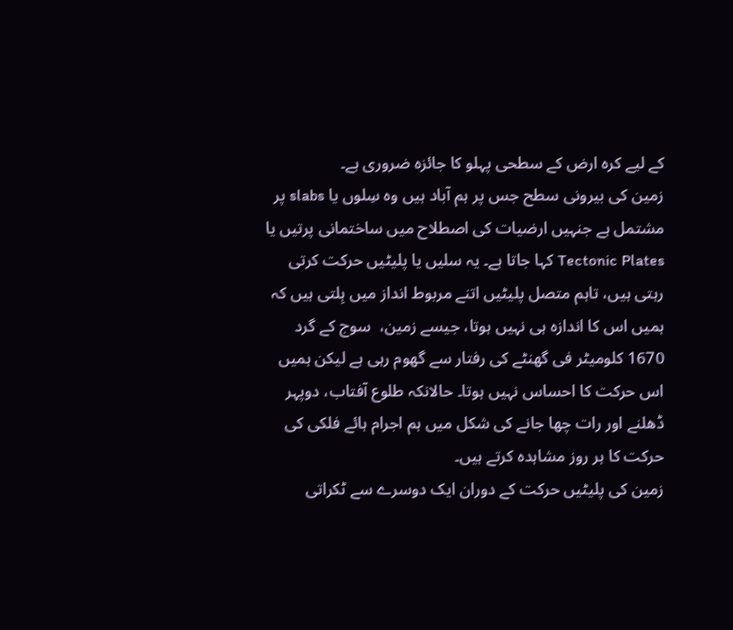کے لیے کرہ ارض کے سطحی پہلو کا جائزہ ضروری ہے۔
زمین کی بیرونی سطح جس پر ہم آباد ہیں وہ سِلوں یا slabs پر مشتمل ہے جنہیں ارضیات کی اصطلاح میں ساختمانی پرتیں یا Tectonic Plates کہا جاتا ہے۔ یہ سلیں یا پلیٹیں حرکت کرتی رہتی ہیں، تاہم متصل پلیٹیں اتنے مربوط انداز میں ہِلتی ہیں کہ ہمیں اس کا اندازہ ہی نہیں ہوتا، جیسے زمین،  سوج کے گرد 1670 کلومیٹر فی گھنٹے کی رفتار سے گھوم رہی ہے لیکن ہمیں اس حرکت کا احساس نہیں ہوتا۔ حالانکہ طلوع آفتاب، دوپہر ڈھلنے اور رات چھا جانے کی شکل میں ہم اجرام ہائے فلکی کی حرکت کا ہر روز مشاہدہ کرتے ہیں۔
زمین کی پلیٹیں حرکت کے دوران ایک دوسرے سے ٹکراتی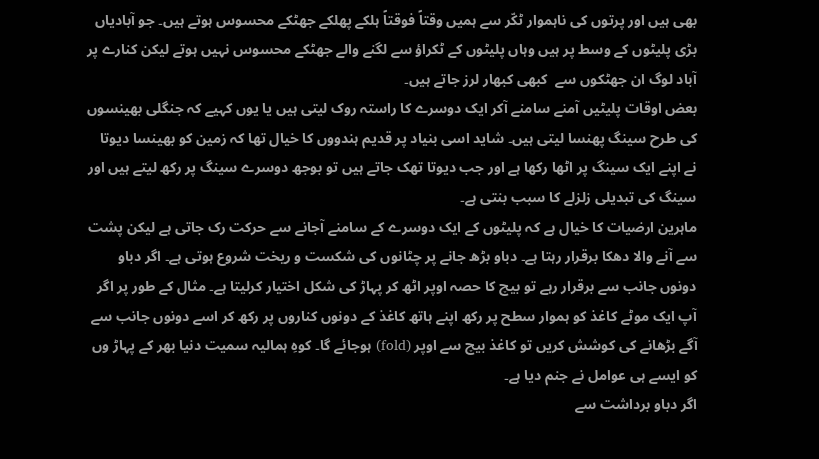بھی ہیں اور پرتوں کی ناہموار ٹکّر سے ہمیں وقتاً فوقتاً ہلکے پھلکے جھٹکے محسوس ہوتے ہیں۔ جو آبادیاں بڑی پلیٹوں کے وسط پر ہیں وہاں پلیٹوں کے ٹکراؤ سے لگنے والے جھٹکے محسوس نہیں ہوتے لیکن کنارے پر آباد لوگ ان جھٹکوں سے  کبھی کبھار لرز جاتے ہیں۔
بعض اوقات پلیٹیں آمنے سامنے آکر ایک دوسرے کا راستہ روک لیتی ہیں یا یوں کہیے کہ جنگلی بھینسوں کی طرح سینگ پھنسا لیتی ہیں۔ شاید اسی بنیاد پر قدیم ہندووں کا خیال تھا کہ زمین کو بھینسا دیوتا نے اپنے ایک سینگ پر اٹھا رکھا ہے اور جب دیوتا تھک جاتے ہیں تو بوجھ دوسرے سینگ پر رکھ لیتے ہیں اور سینگ کی تبدیلی زلزلے کا سبب بنتی ہے۔
ماہرین ارضیات کا خیال ہے کہ پلیٹوں کے ایک دوسرے کے سامنے آجانے سے حرکت رک جاتی ہے لیکن پشت سے آنے والا دھکا برقرار رہتا ہے۔ دباو بڑھ جانے پر چٹانوں کی شکست و ریخت شروع ہوتی ہے۔ اگر دباو دونوں جانب سے برقرار رہے تو بیچ کا حصہ اوپر اٹھ کر پہاڑ کی شکل اختیار کرلیتا ہے۔ مثال کے طور پر اگر آپ ایک موٹے کاغذ کو ہموار سطح پر رکھ اپنے ہاتھ کاغذ کے دونوں کناروں پر رکھ کر اسے دونوں جانب سے آگے بڑھانے کی کوشش کریں تو کاغذ بیچ سے اوپر (fold) ہوجائے گا۔ کوہِ ہمالیہ سمیت دنیا بھر کے پہاڑ وں کو ایسے ہی عوامل نے جنم دیا ہے۔
اگر دباو برداشت سے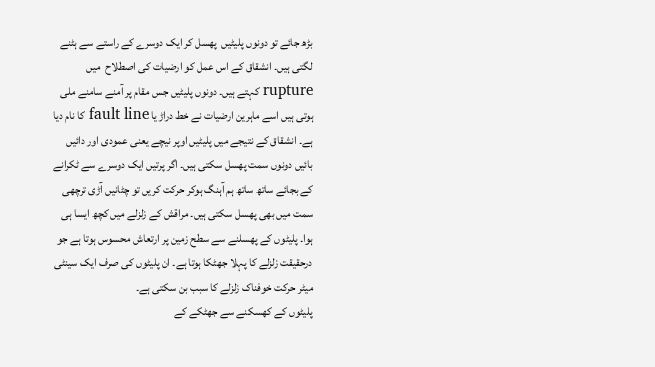بڑھ جائے تو دونوں پلیٹیں  پھسل کر ایک دوسرے کے راستے سے ہٹنے لگتی ہیں۔ انشقاق کے اس عمل کو ارضیات کی اصطلاح  میں rupture کہتے ہیں۔ دونوں پلیٹیں جس مقام پر آمنے سامنے ملی ہوتی ہیں اسے ماہرین ارضیات نے خط دراڑ یا fault line کا نام دیا ہے۔ انشقاق کے نتیجے میں پلیٹیں اوپر نیچے یعنی عمودی اور دائیں بائیں دونوں سمت پھسل سکتی ہیں۔ اگر پرتیں ایک دوسرے سے ٹکرانے کے بجائے ساتھ ساتھ ہم آہنگ ہوکر حرکت کریں تو چٹانیں آڑی ترچھی سمت میں بھی پھسل سکتی ہیں۔ مراقش کے زلزلے میں کچھ ایسا ہی ہوا۔ پلیٹوں کے پھسلنے سے سطح زمین پر ارتعاش محسوس ہوتا ہے جو درحقیقت زلزلے کا پہلا جھٹکا ہوتا ہے۔ ان پلیٹوں کی صرف ایک سینٹی میٹر حرکت خوفناک زلزلے کا سبب بن سکتی ہے۔
پلیٹوں کے کھسکنے سے جھٹکے کے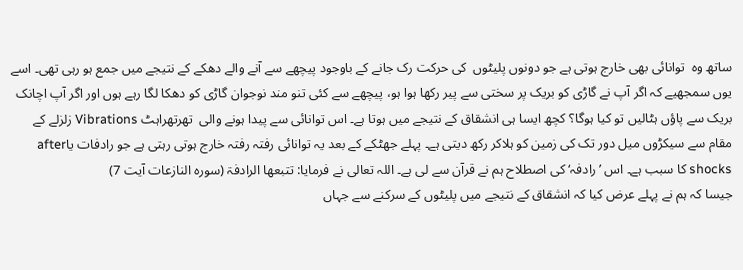ساتھ وہ  توانائی بھی خارج ہوتی ہے جو دونوں پلیٹوں  کی حرکت رک جانے کے باوجود پیچھے سے آنے والے دھکے کے نتیجے میں جمع ہو رہی تھی۔ اسے یوں سمجھیے کہ اگر آپ نے گاڑی کو بریک پر سختی سے پیر رکھا ہوا ہو، پیچھے سے کئی تنو مند نوجوان گاڑی کو دھکا لگا رہے ہوں اور اگر آپ اچانک بریک سے پاؤں ہٹالیں تو کیا ہوگا؟ کچھ ایسا ہی انشقاق کے نتیجے میں ہوتا ہے۔ اس توانائی سے پیدا ہونے والی  تھرتھراہٹ Vibrations زلزلے کے مقام سے سیکڑوں میل دور تک کی زمین کو ہلاکر رکھ دیتی ہے۔ پہلے جھٹکے کے بعد یہ توانائی رفتہ رفتہ خارج ہوتی رہتی ہے جو رادفات یاafter shocks کا سبب ہے۔ اس ’رادفہ‘ کی اصطلاح ہم نے قرآن سے لی ہے۔ اللہ تعالی نے فرمایا: تتبعھا الرادفۃ (سورہ النازعات آیت 7)
جیسا کہ ہم نے پہلے عرض کیا کہ انشقاق کے نتیجے میں پلیٹوں کے سرکنے سے جہاں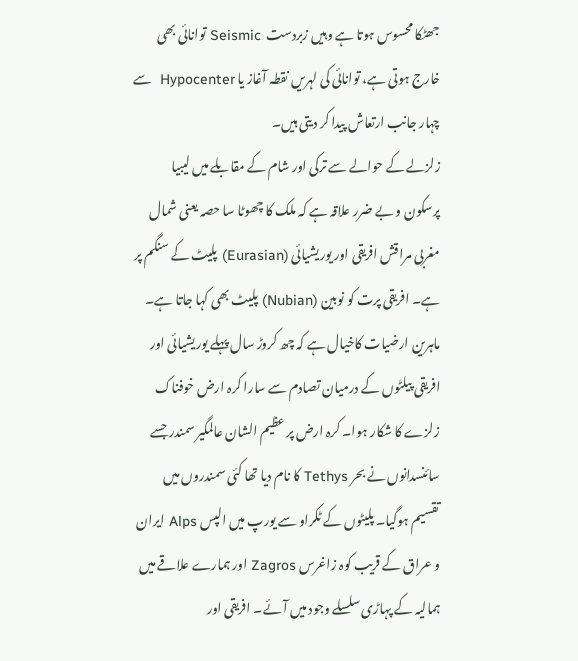جھٹکا محسوس ہوتا ہے وہیں زبردست  Seismic توانائی بھی خارج ہوتی ہے، توانائی کی لہریں نقطہ آغاز یا Hypocenter  سے چہار جانب ارتعاش پیدا کر دیتی ہیں۔
زلزلے کے حوالے سے ترکی اور شام کے مقابلے میں لیبیا پرسکون و بے ضرر علاقہ ہے کہ ملک کا چھوٹا سا حصہ یعنی شمال مغربی مراقش افریقی اور یوریشیائی (Eurasian) پلیٹ کے سنگم پر ہے۔ افریقی پرت کو نوبین (Nubian) پلیٹ بھی کہا جاتا ہے۔ ماہرین ارضیات کاخیال ہے کہ چھ کروڑ سال پہلے یوریشیائی اور افریقی پیلٹوں کے درمیان تصادم سے سارا کرہ ارض خوفناک زلزے کا شکار ہوا۔ کرہ ارض پر عظیم الشان عالمگیر سمندر جسے  سائنسدانوں نے بحر Tethys کا نام دیا تھا کئی سمندروں میں تقسیم ہوگیا۔ پلیٹوں کے ٹکراو سے یورپ میں الپس Alps ایران و عراق کے قریب کوہ زاغرس Zagros اور ہمارے علاقے میں ہمالیہ کے پہاڑی سلسلے وجود میں آئے۔ افریقی اور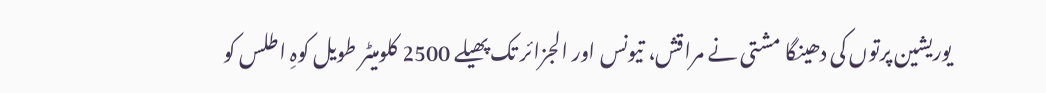یوریشین پرتوں کی دھینگا مشتی نے مراقش، تیونس اور الجزائر تک پھیلے 2500 کلومیٹر طویل کوہِ اطلس کو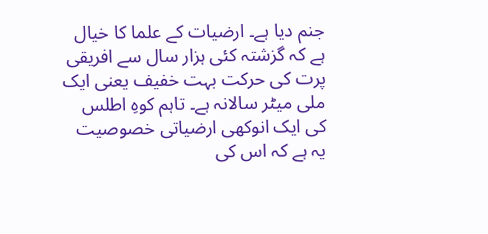جنم دیا ہے۔ ارضیات کے علما کا خیال ہے کہ گزشتہ کئی ہزار سال سے افریقی  پرت کی حرکت بہت خفیف یعنی ایک ملی میٹر سالانہ ہے۔ تاہم کوہِ اطلس کی ایک انوکھی ارضیاتی خصوصیت  یہ ہے کہ اس کی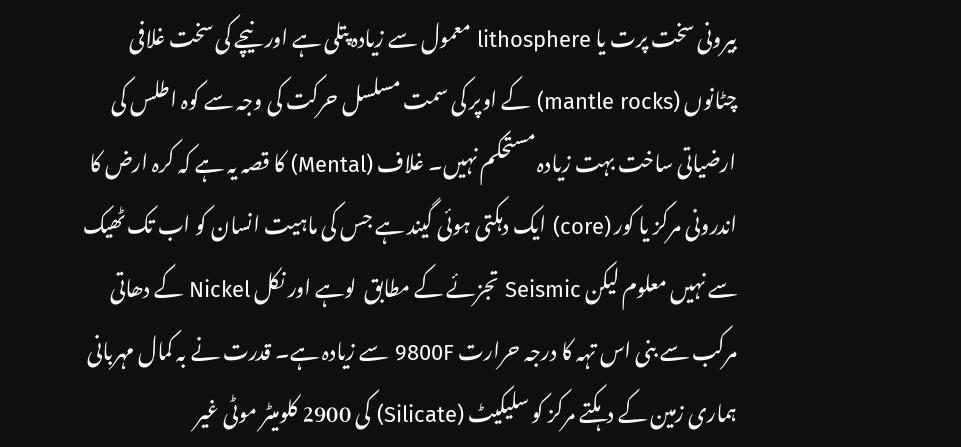بیرونی سخت پرت یا lithosphere معمول سے زیادہ پتلی ہے اور نیچے کی سخت غلافی چٹانوں (mantle rocks) کے اوپر کی سمت مسلسل حرکت کی وجہ سے کوہ اطلس کی  ارضیاتی ساخت بہت زیادہ مستحکم نہیں۔ غلاف (Mental) کا قصہ یہ ہے کہ کرہ ارض کا اندرونی مرکز یا کور (core) ایک دہکتی ہوئی گیند ہے جس کی ماہیت انسان کو اب تک ٹھیک سے نہیں معلوم لیکن Seismic تجزئے کے مطابق  لوہے اور نکل Nickel کے دھاتی مرکب سے بنی اس تہہ کا درجہ حرارت 9800F سے زیادہ ہے۔ قدرت نے بہ کمال مہربانی ہماری زمین کے دہکتے مرکز کو سلیکیٹ (Silicate) کی 2900 کلومیٹر موٹی غیر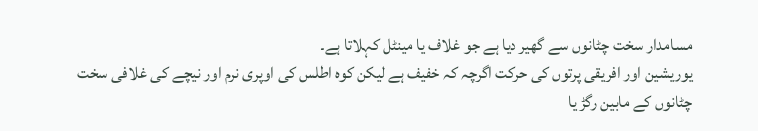مسامدار سخت چٹانوں سے گھیر دیا ہے جو غلاف یا مینٹل کہلاتا ہے۔
یوریشین اور افریقی پرتوں کی حرکت اگرچہ کہ خفیف ہے لیکن کوہ اطلس کی اوپری نرم اور نیچے کی غلافی سخت چٹانوں کے مابین رگڑ یا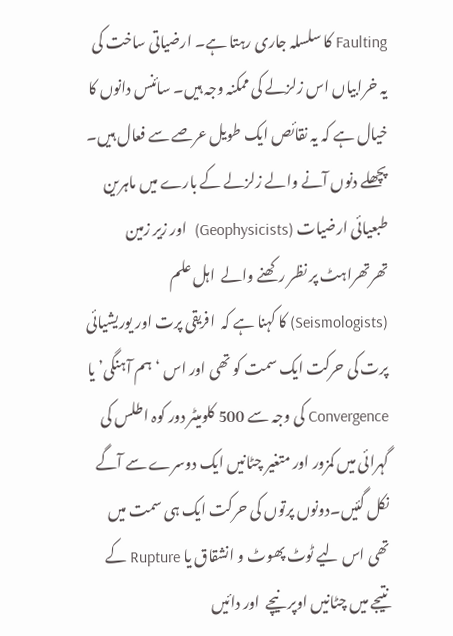Faulting کا سلسلہ جاری رہتا ہے۔ ارضیاتی ساخت کی یہ خرابیاں اس زلزلے کی ممکنہ وجہ ہیں۔ سائنس دانوں کا خیال ہے کہ یہ نقائص ایک طویل عرصے سے فعال ہیں۔ پچھلے دنوں آنے والے زلزلے کے بارے میں ماہرین طبعیائی ارضیات (Geophysicists)  اور زیر زمین تھرتھراہٹ پر نظر رکھنے والے  اہل علم (Seismologists) کا کہنا ہے کہ  افریقی پرت اور یوریشیائی پرت کی حرکت ایک سمت کو تھی اور اس ‘ہم آہنگی’ یا   Convergence کی وجہ سے 500 کلومیٹر دور کوہ اطلس کی گہرائی میں کمزور اور متغیر چٹانیں ایک دوسرے سے آگے نکل گئیں۔دونوں پرتوں کی حرکت ایک ہی سمت میں تھی اس لیے ٹوٹ پھوٹ و انشقاق یا Rupture کے نتیجے میں چٹانیں اوپر نیچے  اور دائیں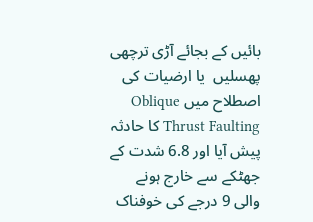بائیں کے بجائے آڑی ترچھی  پھسلیں  یا ارضیات کی اصطلاح میں Oblique Thrust Faulting کا حادثہ پیش آیا اور 6.8 شدت کے جھٹکے سے خارج ہونے والی 9 درجے کی خوفناک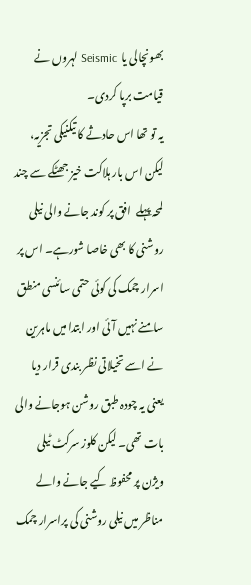بھونچالی یا  Seismic لہروں نے قیامت برپا کردی۔
یہ تو تھا اس حادثے کا تیکنیکی تجزیہ، لیکن اس بار ہلاکت خیز جھٹکے سے چند لمحہ پہلے  افق پر کوند جانے والی نیلی روشنی کا بھی خاصا شورہے۔ اس پر اسرار چمک کی کوئی حتمی سائنسی منطق سامنے نہیں آئی اور ابتدا میں ماہرین نے اسے تخیلاتی نظر بندی قرار دیا یعنی یہ چودہ طبق روشن ہوجانے والی بات تھی۔ لیکن کلوز سرکٹ ٹیلی ویژن پر محفوظ کیے جانے والے مناظر میں نیلی روشنی کی پراسرار چمک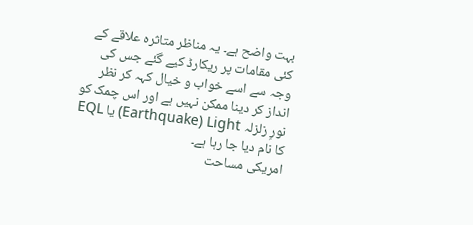بہت واضح ہے۔ یہ مناظر متاثرہ علاقے کے کئی مقامات پر ریکارڈ کیے گئے جس کی وجہ سے اسے خواب و خیال کہہ کر نظر انداز کر دینا ممکن نہیں ہے اور اس چمک کو نورِ زلزلہ Earthquake) Light) یا EQL کا نام دیا جا رہا ہے۔
امریکی مساحت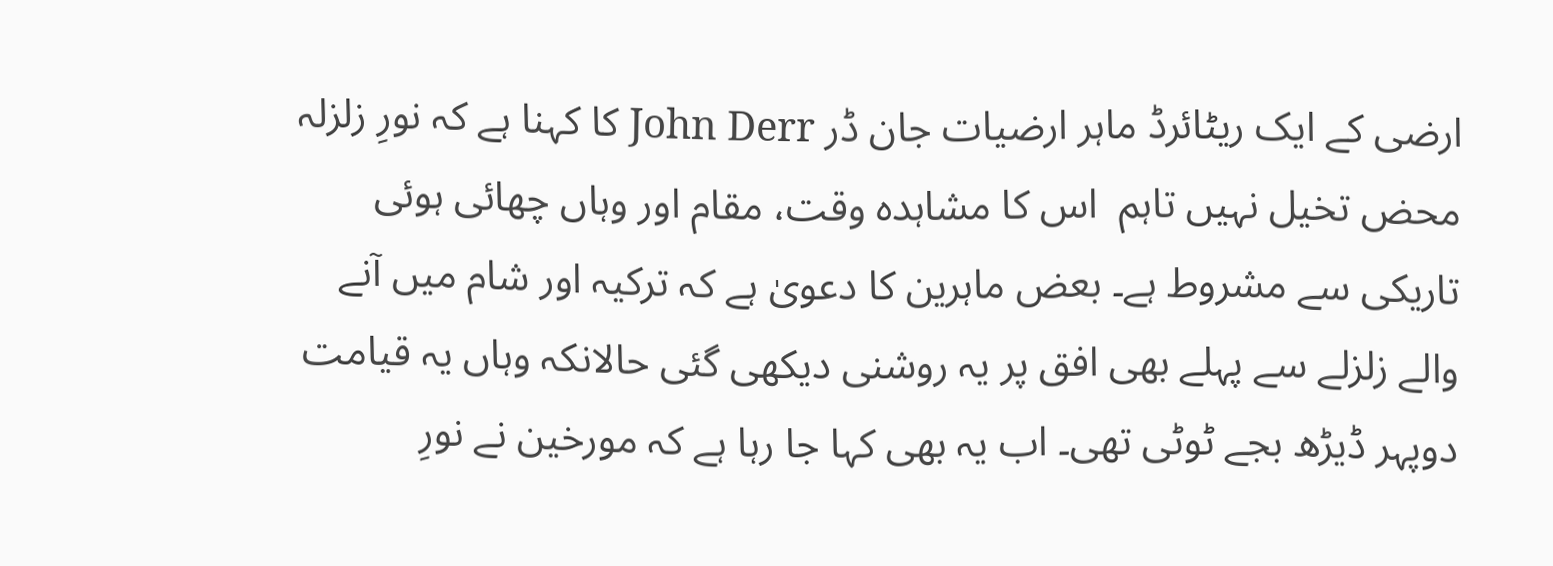ارضی کے ایک ریٹائرڈ ماہر ارضیات جان ڈر John Derr کا کہنا ہے کہ نورِ زلزلہ محض تخیل نہیں تاہم  اس کا مشاہدہ وقت، مقام اور وہاں چھائی ہوئی تاریکی سے مشروط ہے۔ بعض ماہرین کا دعویٰ ہے کہ ترکیہ اور شام میں آنے والے زلزلے سے پہلے بھی افق پر یہ روشنی دیکھی گئی حالانکہ وہاں یہ قیامت دوپہر ڈیڑھ بجے ٹوٹی تھی۔ اب یہ بھی کہا جا رہا ہے کہ مورخین نے نورِ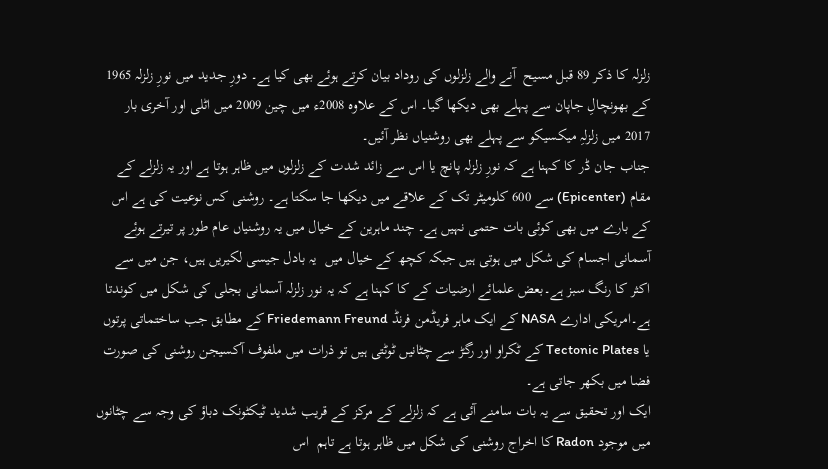زلزلہ کا ذکر 89 قبل مسیح  آنے والے زلزلوں کی روداد بیان کرتے ہوئے بھی کیا ہے۔ دورِ جدید میں نورِ زلزلہ 1965 کے بھونچالِ جاپان سے پہلے بھی دیکھا گیا۔ اس کے علاوہ 2008ء میں چین 2009 میں اٹلی اور آخری بار  2017 میں زلزلہِ میکسیکو سے پہلے بھی روشنیاں نظر آئیں۔
جناب جان ڈر کا کہنا ہے کہ نورِ زلزلہ پانچ یا اس سے زائد شدت کے زلزلوں میں ظاہر ہوتا ہے اور یہ زلزلے کے مقام (Epicenter) سے 600 کلومیٹر تک کے علاقے میں دیکھا جا سکتا ہے۔ روشنی کس نوعیت کی ہے اس کے بارے میں بھی کوئی بات حتمی نہیں ہے۔ چند ماہرین کے خیال میں یہ روشنیاں عام طور پر تیرتے ہوئے آسمانی اجسام کی شکل میں ہوتی ہیں جبکہ کچھ کے خیال میں  یہ بادل جیسی لکیریں ہیں، جن میں سے اکثر کا رنگ سبز ہے۔بعض علمائے ارضیات کے کا کہنا ہے کہ یہ نور زلزلہ آسمانی بجلی کی شکل میں کوندتا ہے۔امریکی ادارے NASA کے ایک ماہر فریڈمن فرنڈ Friedemann Freund کے مطابق جب ساختماتی پرتوں یا Tectonic Plates کے ٹکراو اور رگڑ سے چٹانیں ٹوٹتی ہیں تو ذرات میں ملفوف آکسیجن روشنی کی صورت فضا میں بکھر جاتی ہے۔
ایک اور تحقیق سے یہ بات سامنے آئی ہے کہ زلزلے کے مرکز کے قریب شدید ٹیکٹونک دباؤ کی وجہ سے چٹانوں میں موجود Radon کا اخراج روشنی کی شکل میں ظاہر ہوتا ہے تاہم  اس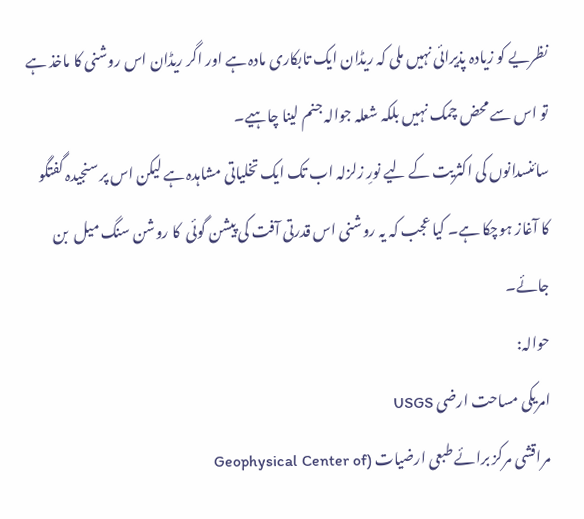نظریے کو زیادہ پذیرائی نہیں ملی کہ ریڈان ایک تابکاری مادہ ہے اور اگر ریڈان اس روشنی کا ماخذ ہے تو اس سے محض چمک نہیں بلکہ شعلہ جوالہ جنم لینا چاہیے۔
سائنسدانوں کی اکثریت کے لیے نورِ زلزلہ اب تک ایک تخلیاتی مشاہدہ ہے لیکن اس پر سنجیدہ گفتگو کا آغاز ہوچکا ہے۔ کیا عجب کہ یہ روشنی اس قدرتی آفت کی پیشن گوئی  کا روشن سنگ میل  بن جائے۔
حوالہ:
امریکی مساحت ارضی USGS
مراقشی مرکز برائے طبعی ارضیات (Geophysical Center of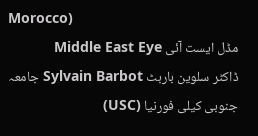Morocco)
مڈل ایست آئی Middle East Eye
ڈاکٹر سلوین باربٹ Sylvain Barbot جامعہ جنوبی کیلی فورنیا (USC)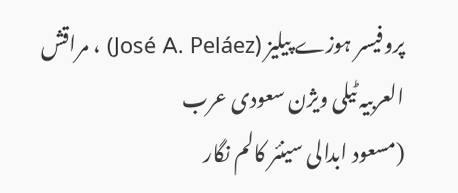پروفیسر ہوزے پیلیز (José A. Peláez) ، مراقش
العربیہ ٹیلی ویژن سعودی عرب
(مسعود ابدالی سینئر کالم نگار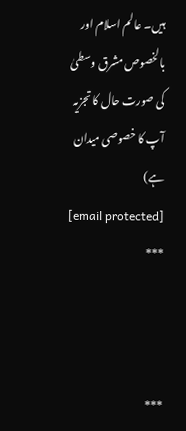ہیں۔ عالم اسلام اور بالخصوص مشرق وسطیٰ کی صورت حال کا تجزیہ آپ کا خصوصی میدان ہے)
[email protected]
***



***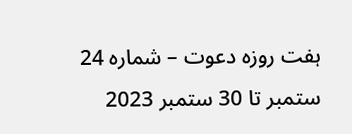ہفت روزہ دعوت – شمارہ 24 ستمبر تا 30 ستمبر 2023